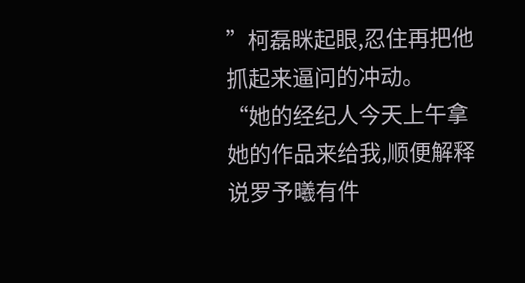”柯磊眯起眼,忍住再把他抓起来逼问的冲动。
“她的经纪人今天上午拿她的作品来给我,顺便解释说罗予曦有件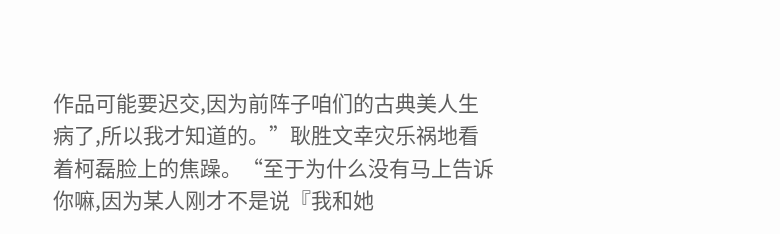作品可能要迟交,因为前阵子咱们的古典美人生病了,所以我才知道的。”耿胜文幸灾乐祸地看着柯磊脸上的焦躁。“至于为什么没有马上告诉你嘛,因为某人刚才不是说『我和她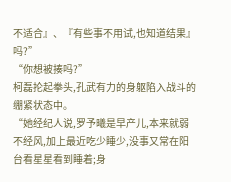不适合』、『有些事不用试,也知道结果』吗?”
“你想被揍吗?”
柯磊抡起拳头,孔武有力的身躯陷入战斗的绷紧状态中。
“她经纪人说,罗予曦是早产儿,本来就弱不经风,加上最近吃少睡少,没事又常在阳台看星星看到睡着;身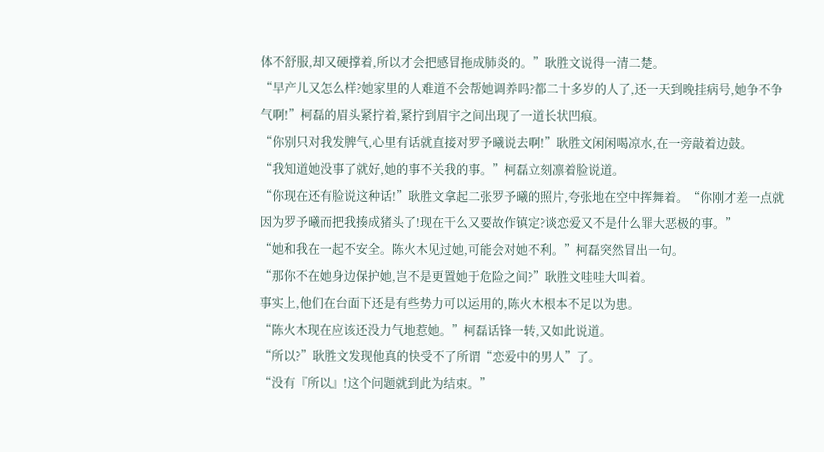体不舒服,却又硬撑着,所以才会把感冒拖成肺炎的。”耿胜文说得一清二楚。
“早产儿又怎么样?她家里的人难道不会帮她调养吗?都二十多岁的人了,还一天到晚挂病号,她争不争气啊!”柯磊的眉头紧拧着,紧拧到眉宇之间出现了一道长状凹痕。
“你别只对我发脾气,心里有话就直接对罗予曦说去啊!”耿胜文闲闲喝凉水,在一旁敲着边鼓。
“我知道她没事了就好,她的事不关我的事。”柯磊立刻凛着脸说道。
“你现在还有脸说这种话!”耿胜文拿起二张罗予曦的照片,夸张地在空中挥舞着。“你刚才差一点就因为罗予曦而把我揍成猪头了!现在干么又要故作镇定?谈恋爱又不是什么罪大恶极的事。”
“她和我在一起不安全。陈火木见过她,可能会对她不利。”柯磊突然冒出一句。
“那你不在她身边保护她,岂不是更置她于危险之间?”耿胜文哇哇大叫着。
事实上,他们在台面下还是有些势力可以运用的,陈火木根本不足以为患。
“陈火木现在应该还没力气地惹她。”柯磊话锋一转,又如此说道。
“所以?”耿胜文发现他真的快受不了所谓“恋爱中的男人”了。
“没有『所以』!这个问题就到此为结束。”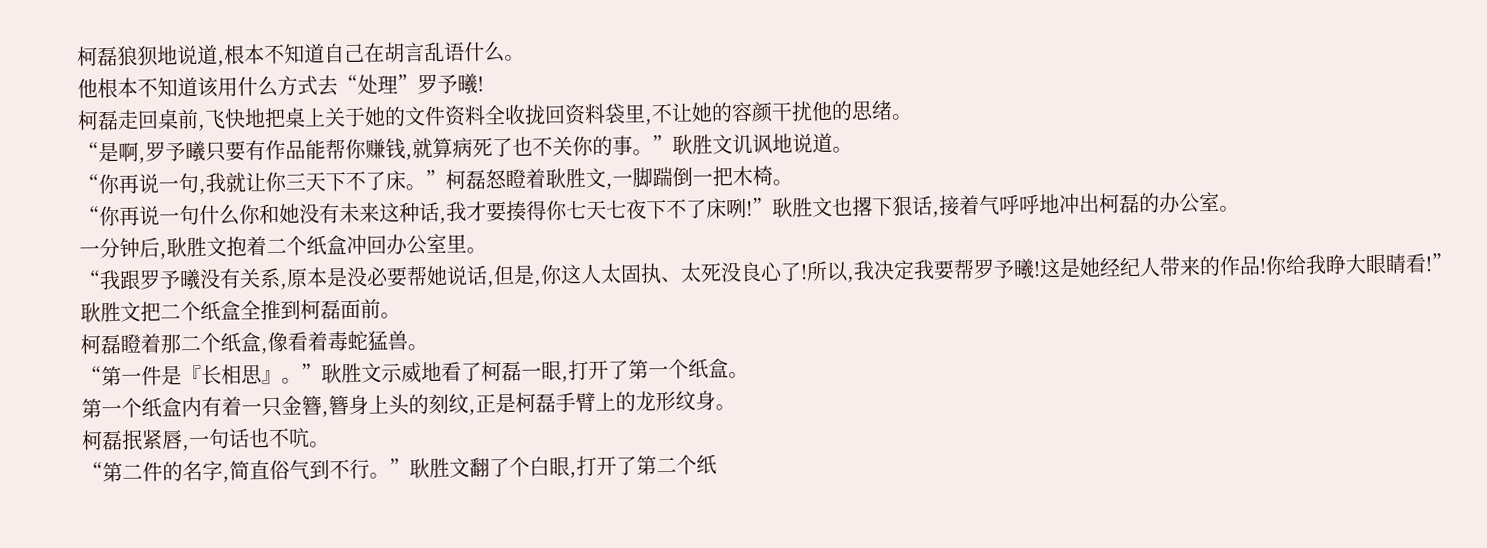柯磊狼狈地说道,根本不知道自己在胡言乱语什么。
他根本不知道该用什么方式去“处理”罗予曦!
柯磊走回桌前,飞快地把桌上关于她的文件资料全收拢回资料袋里,不让她的容颜干扰他的思绪。
“是啊,罗予曦只要有作品能帮你赚钱,就算病死了也不关你的事。”耿胜文讥讽地说道。
“你再说一句,我就让你三天下不了床。”柯磊怒瞪着耿胜文,一脚踹倒一把木椅。
“你再说一句什么你和她没有未来这种话,我才要揍得你七天七夜下不了床咧!”耿胜文也撂下狠话,接着气呼呼地冲出柯磊的办公室。
一分钟后,耿胜文抱着二个纸盒冲回办公室里。
“我跟罗予曦没有关系,原本是没必要帮她说话,但是,你这人太固执、太死没良心了!所以,我决定我要帮罗予曦!这是她经纪人带来的作品!你给我睁大眼睛看!”
耿胜文把二个纸盒全推到柯磊面前。
柯磊瞪着那二个纸盒,像看着毒蛇猛兽。
“第一件是『长相思』。”耿胜文示威地看了柯磊一眼,打开了第一个纸盒。
第一个纸盒内有着一只金簪,簪身上头的刻纹,正是柯磊手臂上的龙形纹身。
柯磊抿紧唇,一句话也不吭。
“第二件的名字,简直俗气到不行。”耿胜文翻了个白眼,打开了第二个纸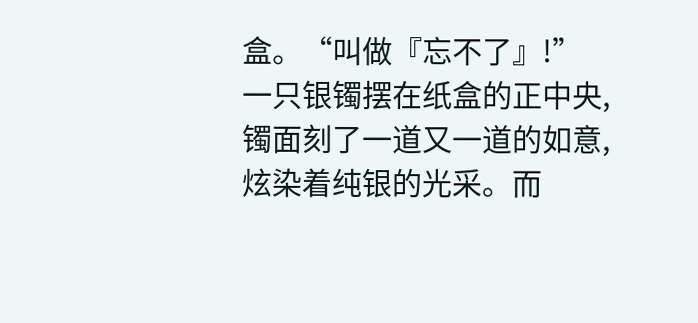盒。“叫做『忘不了』!”
一只银镯摆在纸盒的正中央,镯面刻了一道又一道的如意,炫染着纯银的光采。而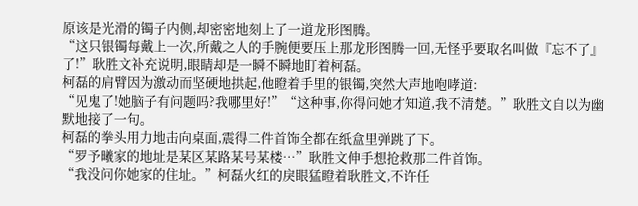原该是光滑的镯子内侧,却密密地刻上了一道龙形图腾。
“这只银镯每戴上一次,所戴之人的手腕便要压上那龙形图腾一回,无怪乎要取名叫做『忘不了』了!”耿胜文补充说明,眼睛却是一瞬不瞬地盯着柯磊。
柯磊的肩臂因为激动而坚硬地拱起,他瞪着手里的银镯,突然大声地咆哮道:
“见鬼了!她脑子有问题吗?我哪里好!”“这种事,你得问她才知道,我不清楚。”耿胜文自以为幽默地接了一句。
柯磊的拳头用力地击向桌面,震得二件首饰全都在纸盒里弹跳了下。
“罗予曦家的地址是某区某路某号某楼…”耿胜文伸手想抢救那二件首饰。
“我没问你她家的住址。”柯磊火红的戾眼猛瞪着耿胜文,不许任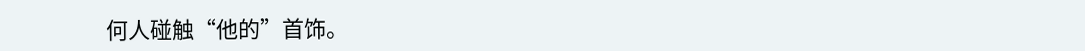何人碰触“他的”首饰。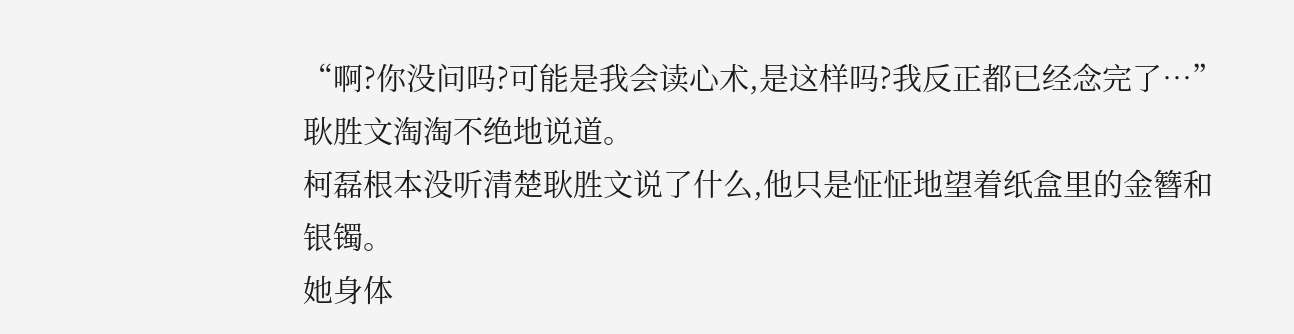“啊?你没问吗?可能是我会读心术,是这样吗?我反正都已经念完了…”耿胜文淘淘不绝地说道。
柯磊根本没听清楚耿胜文说了什么,他只是怔怔地望着纸盒里的金簪和银镯。
她身体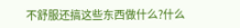不舒服还搞这些东西做什么?什么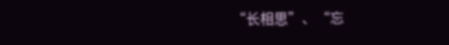“长相思”、“忘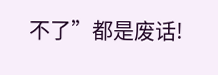不了”都是废话!